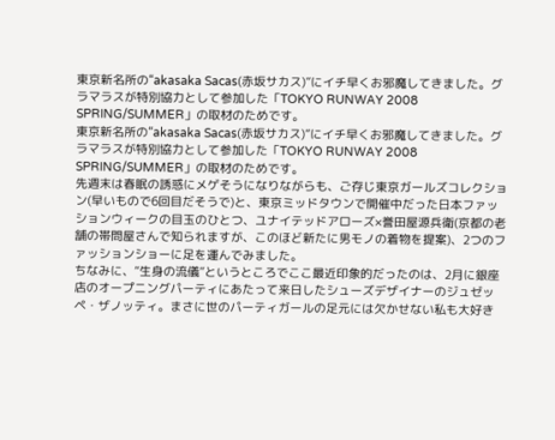東京新名所の“akasaka Sacas(赤坂サカス)”にイチ早くお邪魔してきました。グラマラスが特別協力として参加した「TOKYO RUNWAY 2008 SPRING/SUMMER」の取材のためです。
東京新名所の“akasaka Sacas(赤坂サカス)”にイチ早くお邪魔してきました。グラマラスが特別協力として参加した「TOKYO RUNWAY 2008 SPRING/SUMMER」の取材のためです。
先週末は春眠の誘惑にメゲそうになりながらも、ご存じ東京ガールズコレクション(早いもので6回目だそうで)と、東京ミッドタウンで開催中だった日本ファッションウィークの目玉のひとつ、ユナイテッドアローズ×誉田屋源兵衛(京都の老舗の帯問屋さんで知られますが、このほど新たに男モノの着物を提案)、2つのファッションショーに足を運んでみました。
ちなみに、“生身の流儀”というところでここ最近印象的だったのは、2月に銀座店のオープニングパーティにあたって来日したシューズデザイナーのジュゼッペ・ザノッティ。まさに世のパーティガールの足元には欠かせない私も大好き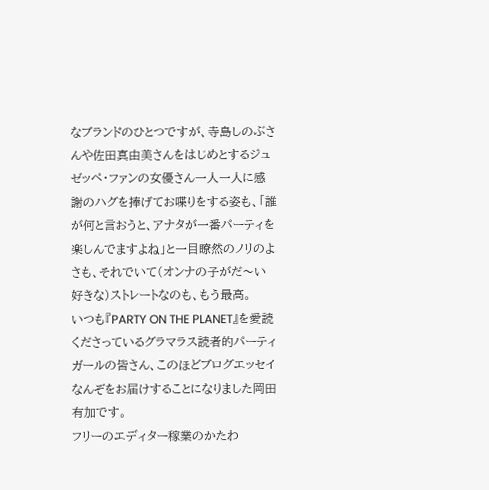なブランドのひとつですが、寺島しのぶさんや佐田真由美さんをはじめとするジュゼッペ・ファンの女優さん一人一人に感謝のハグを捧げてお喋りをする姿も、「誰が何と言おうと、アナタが一番パーティを楽しんでますよね」と一目瞭然のノリのよさも、それでいて(オンナの子がだ〜い好きな)ストレートなのも、もう最高。
いつも『PARTY ON THE PLANET』を愛読くださっているグラマラス読者的パーティガールの皆さん、このほどブログエッセイなんぞをお届けすることになりました岡田有加です。
フリーのエディター稼業のかたわ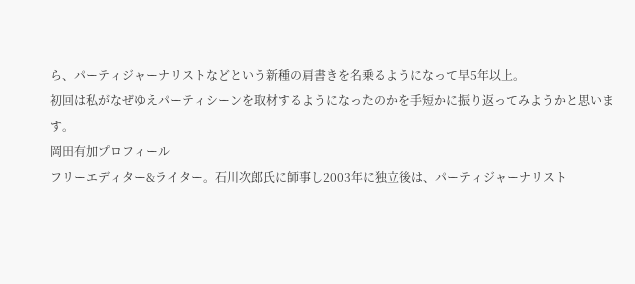ら、パーティジャーナリストなどという新種の肩書きを名乗るようになって早5年以上。
初回は私がなぜゆえパーティシーンを取材するようになったのかを手短かに振り返ってみようかと思います。
岡田有加プロフィール
フリーエディター&ライター。石川次郎氏に師事し2003年に独立後は、パーティジャーナリスト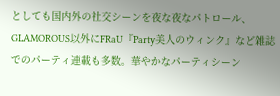としても国内外の社交シーンを夜な夜なパトロール、GLAMOROUS以外にFRaU『Party美人のウィンク』など雑誌でのパーティ連載も多数。華やかなパーティシーン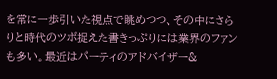を常に一歩引いた視点で眺めつつ、その中にさらりと時代のツボ捉えた書きっぷりには業界のファンも多い。最近はパーティのアドバイザー&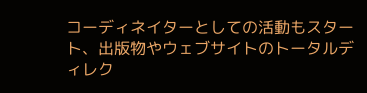コーディネイターとしての活動もスタート、出版物やウェブサイトのトータルディレク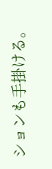ションも手掛ける。